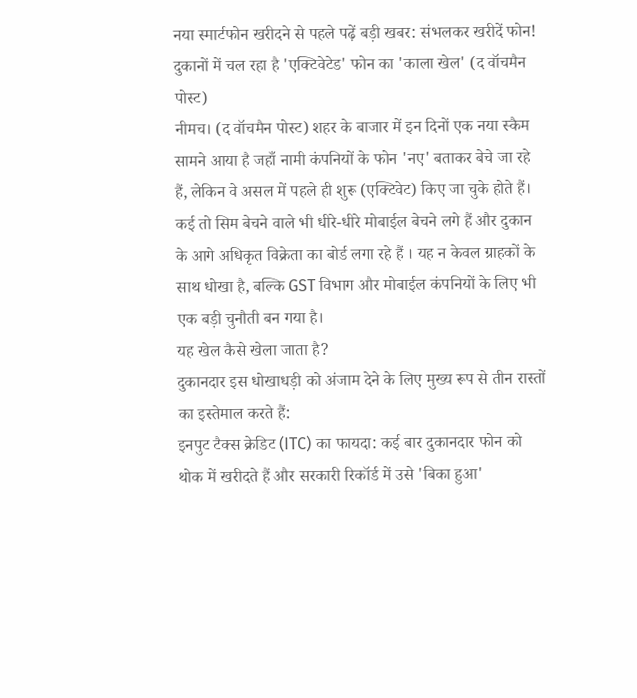नया स्मार्टफोन खरीदने से पहले पढ़ें बड़ी खबर: संभलकर खरीदें फोन! दुकानों में चल रहा है 'एक्टिवेटेड' फोन का 'काला खेल' (द वॉचमैन पोस्ट)
नीमच। (द वॉचमैन पोस्ट) शहर के बाजार में इन दिनों एक नया स्कैम सामने आया है जहाँ नामी कंपनियों के फोन 'नए' बताकर बेचे जा रहे हैं, लेकिन वे असल में पहले ही शुरू (एक्टिवेट) किए जा चुके होते हैं। कई तो सिम बेचने वाले भी धीरे-धीरे मोबाईल बेचने लगे हैं और दुकान के आगे अधिकृत विक्रेता का बोर्ड लगा रहे हैं । यह न केवल ग्राहकों के साथ धोखा है, बल्कि GST विभाग और मोबाईल कंपनियों के लिए भी एक बड़ी चुनौती बन गया है।
यह खेल कैसे खेला जाता है?
दुकानदार इस धोखाधड़ी को अंजाम देने के लिए मुख्य रूप से तीन रास्तों का इस्तेमाल करते हैं:
इनपुट टैक्स क्रेडिट (ITC) का फायदा: कई बार दुकानदार फोन को थोक में खरीदते हैं और सरकारी रिकॉर्ड में उसे 'बिका हुआ'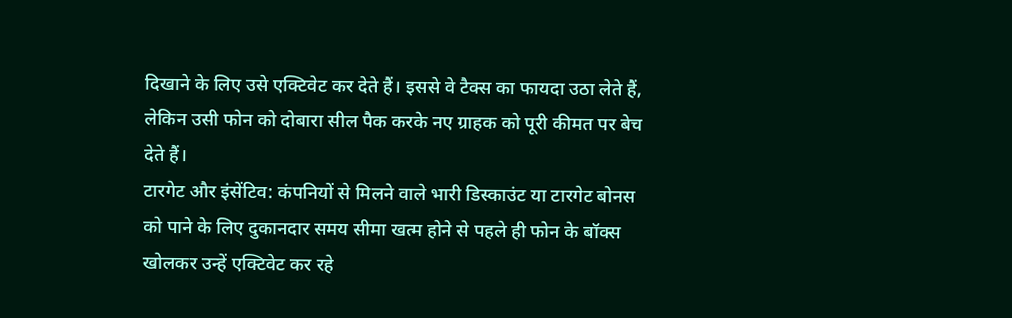दिखाने के लिए उसे एक्टिवेट कर देते हैं। इससे वे टैक्स का फायदा उठा लेते हैं, लेकिन उसी फोन को दोबारा सील पैक करके नए ग्राहक को पूरी कीमत पर बेच देते हैं।
टारगेट और इंसेंटिव: कंपनियों से मिलने वाले भारी डिस्काउंट या टारगेट बोनस को पाने के लिए दुकानदार समय सीमा खत्म होने से पहले ही फोन के बॉक्स खोलकर उन्हें एक्टिवेट कर रहे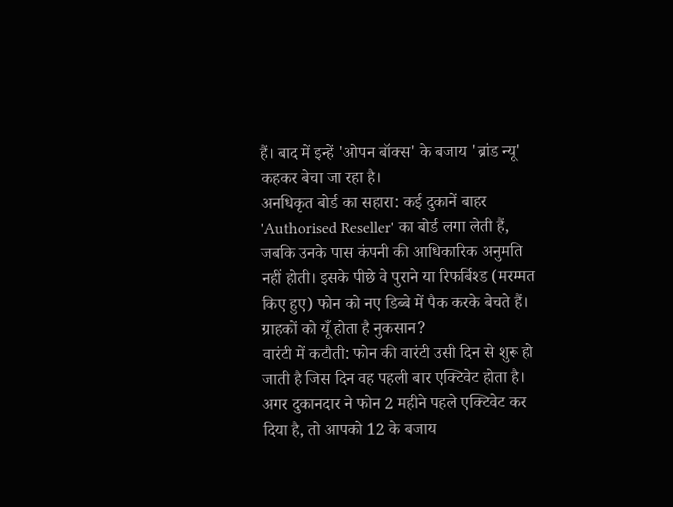हैं। बाद में इन्हें 'ओपन बॉक्स' के बजाय 'ब्रांड न्यू' कहकर बेचा जा रहा है।
अनधिकृत बोर्ड का सहारा: कई दुकानें बाहर 'Authorised Reseller' का बोर्ड लगा लेती हैं, जबकि उनके पास कंपनी की आधिकारिक अनुमति नहीं होती। इसके पीछे वे पुराने या रिफर्बिश्ड (मरम्मत किए हुए) फोन को नए डिब्बे में पैक करके बेचते हैं।
ग्राहकों को यूँ होता है नुकसान?
वारंटी में कटौती: फोन की वारंटी उसी दिन से शुरू हो जाती है जिस दिन वह पहली बार एक्टिवेट होता है। अगर दुकानदार ने फोन 2 महीने पहले एक्टिवेट कर दिया है, तो आपको 12 के बजाय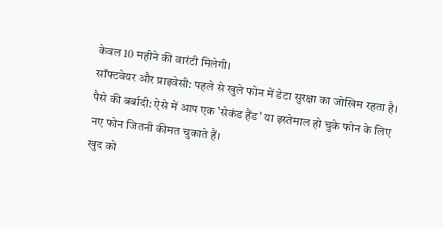केवल 10 महीने की वारंटी मिलेगी।
सॉफ्टवेयर और प्राइवेसी: पहले से खुले फोन में डेटा सुरक्षा का जोखिम रहता है।
पैसे की बर्बादी: ऐसे में आप एक 'सेकंड हैंड' या इस्तेमाल हो चुके फोन के लिए नए फोन जितनी कीमत चुकाते हैं।
खुद को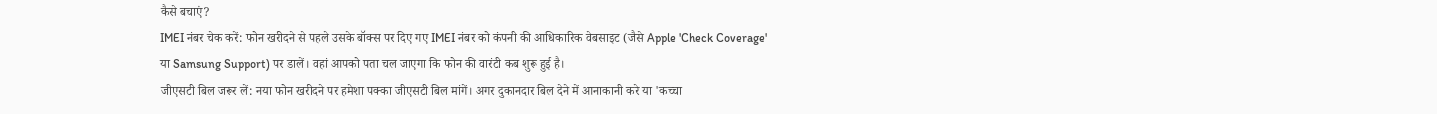कैसे बचाएं?
IMEI नंबर चेक करें: फोन खरीदने से पहले उसके बॉक्स पर दिए गए IMEI नंबर को कंपनी की आधिकारिक वेबसाइट (जैसे Apple 'Check Coverage' या Samsung Support) पर डालें। वहां आपको पता चल जाएगा कि फोन की वारंटी कब शुरू हुई है।
जीएसटी बिल जरूर लें: नया फोन खरीदने पर हमेशा पक्का जीएसटी बिल मांगें। अगर दुकानदार बिल देने में आनाकानी करे या 'कच्चा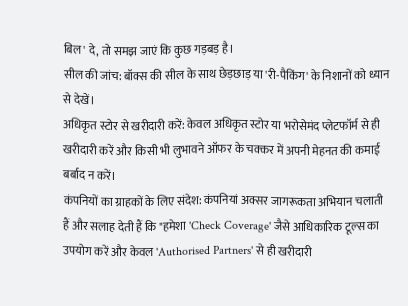बिल' दे, तो समझ जाएं कि कुछ गड़बड़ है।
सील की जांच: बॉक्स की सील के साथ छेड़छाड़ या 'री-पैकिंग' के निशानों को ध्यान से देखें।
अधिकृत स्टोर से खरीदारी करें: केवल अधिकृत स्टोर या भरोसेमंद प्लेटफॉर्म से ही खरीदारी करें और किसी भी लुभावने ऑफर के चक्कर में अपनी मेहनत की कमाई बर्बाद न करें।
कंपनियों का ग्राहकों के लिए संदेश: कंपनियां अक्सर जागरूकता अभियान चलाती हैं और सलाह देती हैं कि "हमेशा 'Check Coverage' जैसे आधिकारिक टूल्स का उपयोग करें और केवल 'Authorised Partners' से ही खरीदारी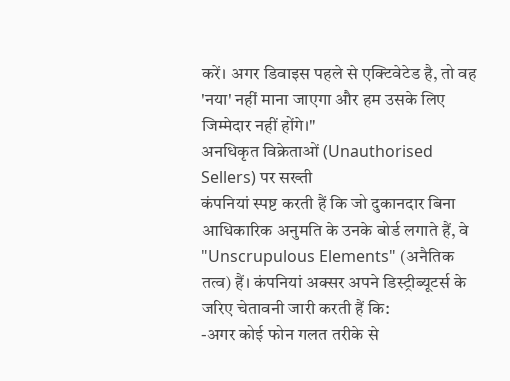करें। अगर डिवाइस पहले से एक्टिवेटेड है, तो वह 'नया' नहीं माना जाएगा और हम उसके लिए जिम्मेदार नहीं होंगे।"
अनधिकृत विक्रेताओं (Unauthorised Sellers) पर सख्ती
कंपनियां स्पष्ट करती हैं कि जो दुकानदार बिना आधिकारिक अनुमति के उनके बोर्ड लगाते हैं, वे "Unscrupulous Elements" (अनैतिक तत्व) हैं। कंपनियां अक्सर अपने डिस्ट्रीब्यूटर्स के जरिए चेतावनी जारी करती हैं कि:
-अगर कोई फोन गलत तरीके से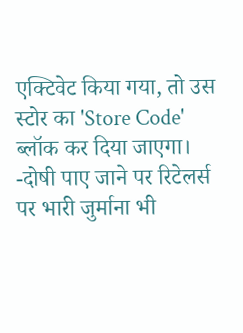एक्टिवेट किया गया, तो उस स्टोर का 'Store Code' ब्लॉक कर दिया जाएगा।
-दोषी पाए जाने पर रिटेलर्स पर भारी जुर्माना भी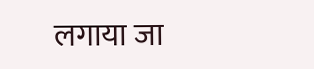लगाया जा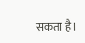सकता है।